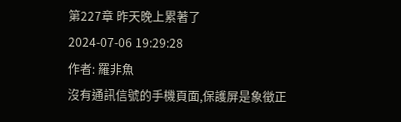第227章 昨天晚上累著了
2024-07-06 19:29:28
作者: 羅非魚
沒有通訊信號的手機頁面,保護屏是象徵正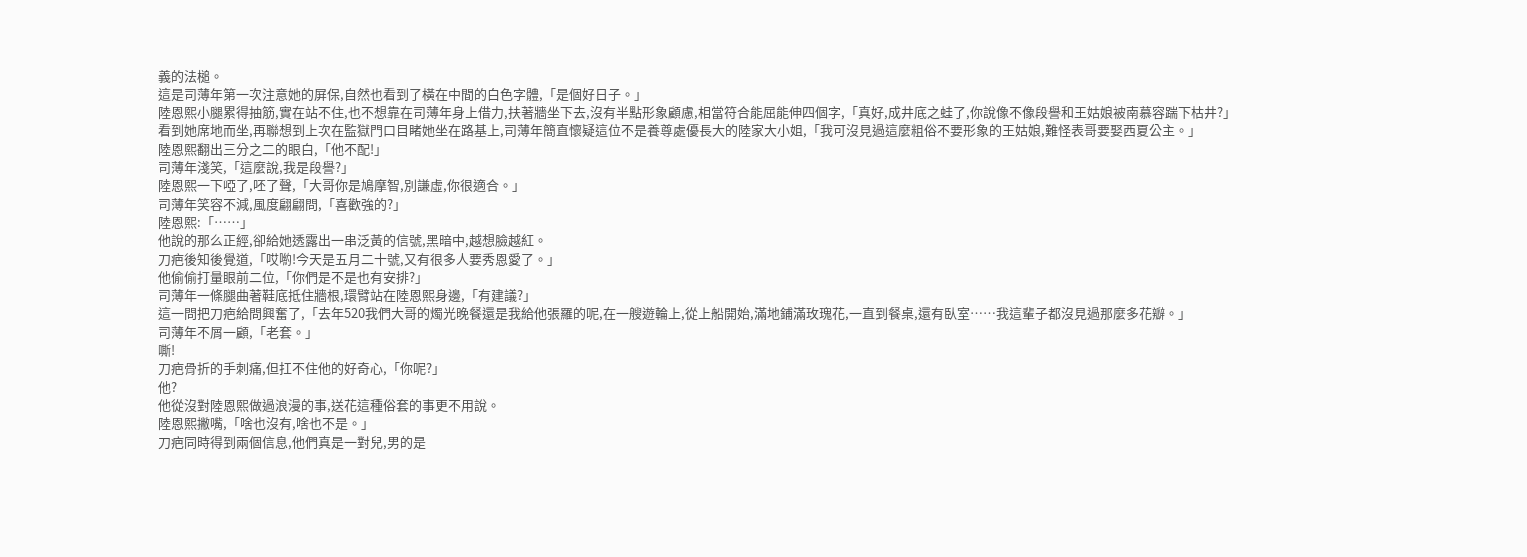義的法槌。
這是司薄年第一次注意她的屏保,自然也看到了橫在中間的白色字體,「是個好日子。」
陸恩熙小腿累得抽筋,實在站不住,也不想靠在司薄年身上借力,扶著牆坐下去,沒有半點形象顧慮,相當符合能屈能伸四個字,「真好,成井底之蛙了,你說像不像段譽和王姑娘被南慕容踹下枯井?」
看到她席地而坐,再聯想到上次在監獄門口目睹她坐在路基上,司薄年簡直懷疑這位不是養尊處優長大的陸家大小姐,「我可沒見過這麼粗俗不要形象的王姑娘,難怪表哥要娶西夏公主。」
陸恩熙翻出三分之二的眼白,「他不配!」
司薄年淺笑,「這麼說,我是段譽?」
陸恩熙一下啞了,呸了聲,「大哥你是鳩摩智,別謙虛,你很適合。」
司薄年笑容不減,風度翩翩問,「喜歡強的?」
陸恩熙:「……」
他說的那么正經,卻給她透露出一串泛黃的信號,黑暗中,越想臉越紅。
刀疤後知後覺道,「哎喲!今天是五月二十號,又有很多人要秀恩愛了。」
他偷偷打量眼前二位,「你們是不是也有安排?」
司薄年一條腿曲著鞋底抵住牆根,環臂站在陸恩熙身邊,「有建議?」
這一問把刀疤給問興奮了,「去年520我們大哥的燭光晚餐還是我給他張羅的呢,在一艘遊輪上,從上船開始,滿地鋪滿玫瑰花,一直到餐桌,還有臥室……我這輩子都沒見過那麼多花瓣。」
司薄年不屑一顧,「老套。」
嘶!
刀疤骨折的手刺痛,但扛不住他的好奇心,「你呢?」
他?
他從沒對陸恩熙做過浪漫的事,送花這種俗套的事更不用說。
陸恩熙撇嘴,「啥也沒有,啥也不是。」
刀疤同時得到兩個信息,他們真是一對兒,男的是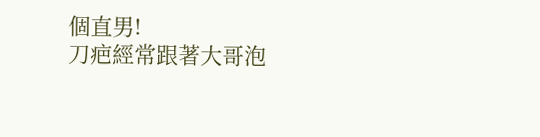個直男!
刀疤經常跟著大哥泡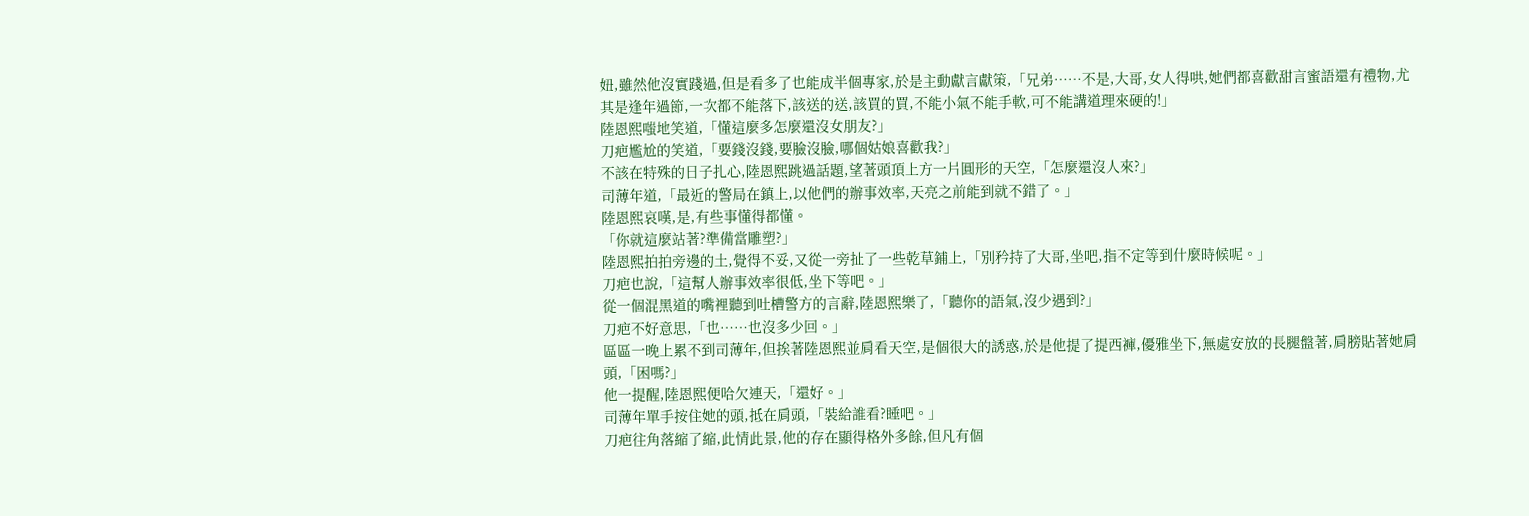妞,雖然他沒實踐過,但是看多了也能成半個專家,於是主動獻言獻策,「兄弟……不是,大哥,女人得哄,她們都喜歡甜言蜜語還有禮物,尤其是逢年過節,一次都不能落下,該送的送,該買的買,不能小氣不能手軟,可不能講道理來硬的!」
陸恩熙嗤地笑道,「懂這麼多怎麼還沒女朋友?」
刀疤尷尬的笑道,「要錢沒錢,要臉沒臉,哪個姑娘喜歡我?」
不該在特殊的日子扎心,陸恩熙跳過話題,望著頭頂上方一片圓形的天空,「怎麼還沒人來?」
司薄年道,「最近的警局在鎮上,以他們的辦事效率,天亮之前能到就不錯了。」
陸恩熙哀嘆,是,有些事懂得都懂。
「你就這麼站著?準備當雕塑?」
陸恩熙拍拍旁邊的土,覺得不妥,又從一旁扯了一些乾草鋪上,「別矜持了大哥,坐吧,指不定等到什麼時候呢。」
刀疤也說,「這幫人辦事效率很低,坐下等吧。」
從一個混黑道的嘴裡聽到吐槽警方的言辭,陸恩熙樂了,「聽你的語氣,沒少遇到?」
刀疤不好意思,「也……也沒多少回。」
區區一晚上累不到司薄年,但挨著陸恩熙並肩看天空,是個很大的誘惑,於是他提了提西褲,優雅坐下,無處安放的長腿盤著,肩膀貼著她肩頭,「困嗎?」
他一提醒,陸恩熙便哈欠連天,「還好。」
司薄年單手按住她的頭,抵在肩頭,「裝給誰看?睡吧。」
刀疤往角落縮了縮,此情此景,他的存在顯得格外多餘,但凡有個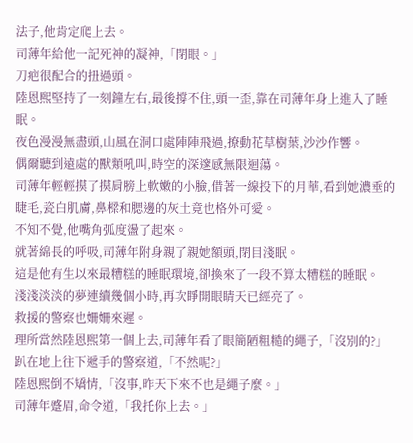法子,他肯定爬上去。
司薄年給他一記死神的凝神,「閉眼。」
刀疤很配合的扭過頭。
陸恩熙堅持了一刻鐘左右,最後撐不住,頭一歪,靠在司薄年身上進入了睡眠。
夜色漫漫無盡頭,山風在洞口處陣陣飛過,撩動花草樹葉,沙沙作響。
偶爾聽到遠處的獸類吼叫,時空的深邃感無限迴蕩。
司薄年輕輕摸了摸肩膀上軟嫩的小臉,借著一線投下的月華,看到她濃垂的睫毛,瓷白肌膚,鼻樑和腮邊的灰土竟也格外可愛。
不知不覺,他嘴角弧度盪了起來。
就著綿長的呼吸,司薄年附身親了親她額頭,閉目淺眠。
這是他有生以來最糟糕的睡眠環境,卻換來了一段不算太糟糕的睡眠。
淺淺淡淡的夢連續幾個小時,再次睜開眼睛天已經亮了。
救援的警察也姍姍來遲。
理所當然陸恩熙第一個上去,司薄年看了眼簡陋粗糙的繩子,「沒別的?」
趴在地上往下遞手的警察道,「不然呢?」
陸恩熙倒不矯情,「沒事,昨天下來不也是繩子麼。」
司薄年蹙眉,命令道,「我托你上去。」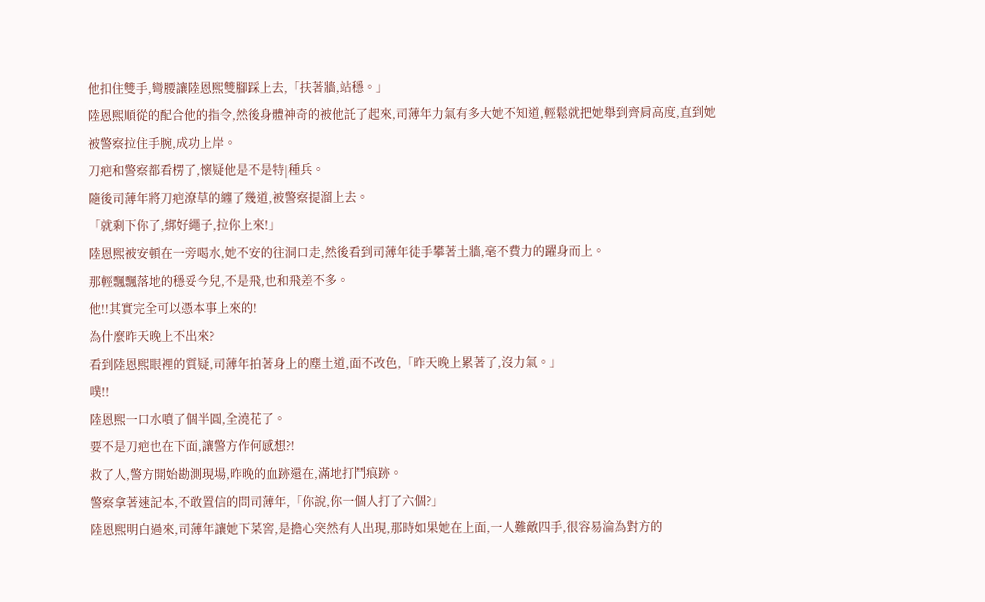他扣住雙手,彎腰讓陸恩熙雙腳踩上去,「扶著牆,站穩。」
陸恩熙順從的配合他的指令,然後身體神奇的被他託了起來,司薄年力氣有多大她不知道,輕鬆就把她舉到齊肩高度,直到她被警察拉住手腕,成功上岸。
刀疤和警察都看楞了,懷疑他是不是特|種兵。
隨後司薄年將刀疤潦草的纏了幾道,被警察提溜上去。
「就剩下你了,綁好繩子,拉你上來!」
陸恩熙被安頓在一旁喝水,她不安的往洞口走,然後看到司薄年徒手攀著土牆,毫不費力的躍身而上。
那輕飄飄落地的穩妥今兒,不是飛,也和飛差不多。
他!!其實完全可以憑本事上來的!
為什麼昨天晚上不出來?
看到陸恩熙眼裡的質疑,司薄年拍著身上的塵土道,面不改色,「昨天晚上累著了,沒力氣。」
噗!!
陸恩熙一口水噴了個半圓,全澆花了。
要不是刀疤也在下面,讓警方作何感想?!
救了人,警方開始勘測現場,昨晚的血跡還在,滿地打鬥痕跡。
警察拿著速記本,不敢置信的問司薄年,「你說,你一個人打了六個?」
陸恩熙明白過來,司薄年讓她下菜窖,是擔心突然有人出現,那時如果她在上面,一人難敵四手,很容易淪為對方的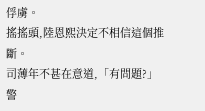俘虜。
搖搖頭,陸恩熙決定不相信這個推斷。
司薄年不甚在意道,「有問題?」
警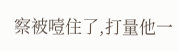察被噎住了,打量他一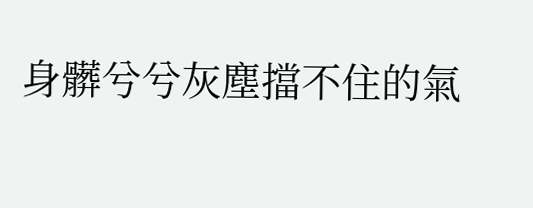身髒兮兮灰塵擋不住的氣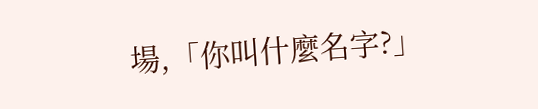場,「你叫什麼名字?」